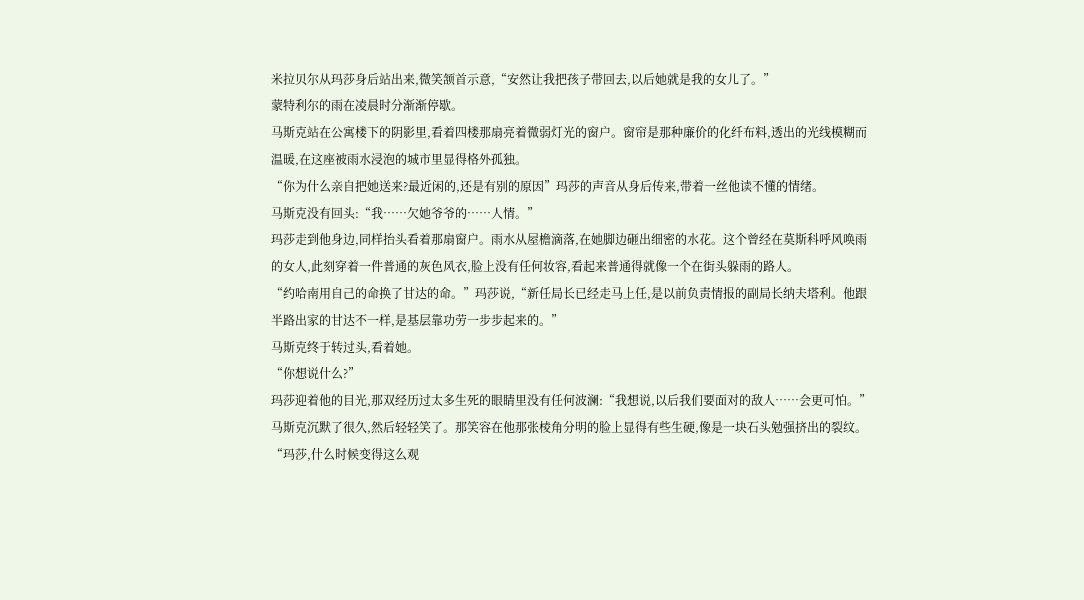米拉贝尔从玛莎身后站出来,微笑颔首示意,“安然让我把孩子带回去,以后她就是我的女儿了。”
蒙特利尔的雨在凌晨时分渐渐停歇。
马斯克站在公寓楼下的阴影里,看着四楼那扇亮着微弱灯光的窗户。窗帘是那种廉价的化纤布料,透出的光线模糊而温暖,在这座被雨水浸泡的城市里显得格外孤独。
“你为什么亲自把她送来?最近闲的,还是有别的原因”玛莎的声音从身后传来,带着一丝他读不懂的情绪。
马斯克没有回头:“我……欠她爷爷的……人情。”
玛莎走到他身边,同样抬头看着那扇窗户。雨水从屋檐滴落,在她脚边砸出细密的水花。这个曾经在莫斯科呼风唤雨的女人,此刻穿着一件普通的灰色风衣,脸上没有任何妆容,看起来普通得就像一个在街头躲雨的路人。
“约哈南用自己的命换了甘达的命。”玛莎说,“新任局长已经走马上任,是以前负责情报的副局长纳夫塔利。他跟半路出家的甘达不一样,是基层靠功劳一步步起来的。”
马斯克终于转过头,看着她。
“你想说什么?”
玛莎迎着他的目光,那双经历过太多生死的眼睛里没有任何波澜:“我想说,以后我们要面对的敌人……会更可怕。”
马斯克沉默了很久,然后轻轻笑了。那笑容在他那张棱角分明的脸上显得有些生硬,像是一块石头勉强挤出的裂纹。
“玛莎,什么时候变得这么观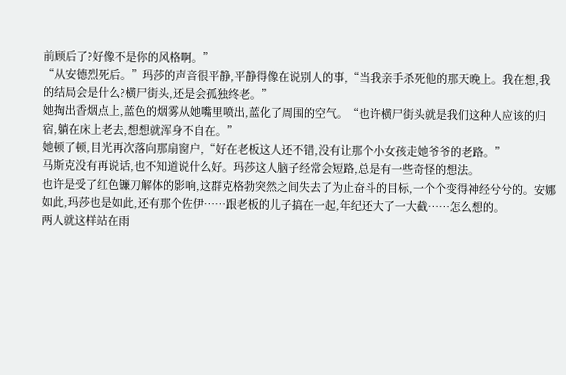前顾后了?好像不是你的风格啊。”
“从安德烈死后。”玛莎的声音很平静,平静得像在说别人的事,“当我亲手杀死他的那天晚上。我在想,我的结局会是什么?横尸街头,还是会孤独终老。”
她掏出香烟点上,蓝色的烟雾从她嘴里喷出,蓝化了周围的空气。“也许横尸街头就是我们这种人应该的归宿,躺在床上老去,想想就浑身不自在。”
她顿了顿,目光再次落向那扇窗户,“好在老板这人还不错,没有让那个小女孩走她爷爷的老路。”
马斯克没有再说话,也不知道说什么好。玛莎这人脑子经常会短路,总是有一些奇怪的想法。
也许是受了红色镰刀解体的影响,这群克格勃突然之间失去了为止奋斗的目标,一个个变得神经兮兮的。安娜如此,玛莎也是如此,还有那个佐伊……跟老板的儿子搞在一起,年纪还大了一大截……怎么想的。
两人就这样站在雨